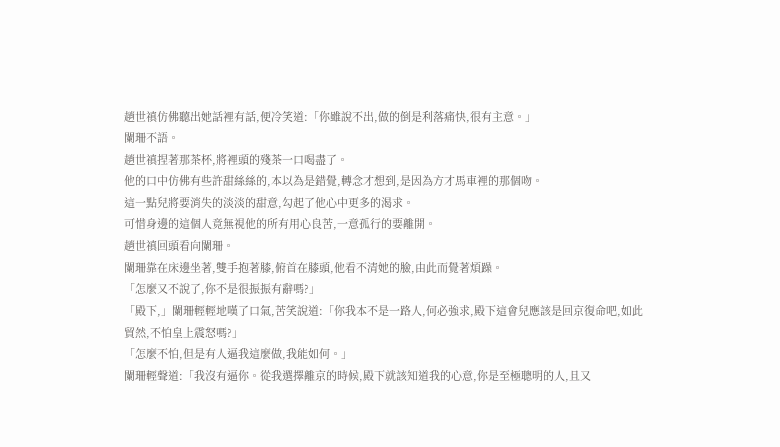趙世禛仿佛聽出她話裡有話,便冷笑道:「你雖說不出,做的倒是利落痛快,很有主意。」
闌珊不語。
趙世禛捏著那茶杯,將裡頭的殘茶一口喝盡了。
他的口中仿佛有些許甜絲絲的,本以為是錯覺,轉念才想到,是因為方才馬車裡的那個吻。
這一點兒將要消失的淡淡的甜意,勾起了他心中更多的渴求。
可惜身邊的這個人竟無視他的所有用心良苦,一意孤行的要離開。
趙世禛回頭看向闌珊。
闌珊靠在床邊坐著,雙手抱著膝,俯首在膝頭,他看不清她的臉,由此而覺著煩躁。
「怎麼又不說了,你不是很振振有辭嗎?」
「殿下,」闌珊輕輕地嘆了口氣,苦笑說道:「你我本不是一路人,何必強求,殿下這會兒應該是回京復命吧,如此貿然,不怕皇上震怒嗎?」
「怎麼不怕,但是有人逼我這麼做,我能如何。」
闌珊輕聲道:「我沒有逼你。從我選擇離京的時候,殿下就該知道我的心意,你是至極聰明的人,且又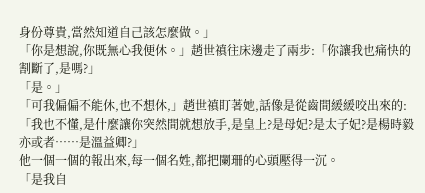身份尊貴,當然知道自己該怎麼做。」
「你是想說,你既無心我便休。」趙世禛往床邊走了兩步:「你讓我也痛快的割斷了,是嗎?」
「是。」
「可我偏偏不能休,也不想休,」趙世禛盯著她,話像是從齒間緩緩咬出來的:「我也不懂,是什麼讓你突然間就想放手,是皇上?是母妃?是太子妃?是楊時毅亦或者……是溫益卿?」
他一個一個的報出來,每一個名姓,都把闌珊的心頭壓得一沉。
「是我自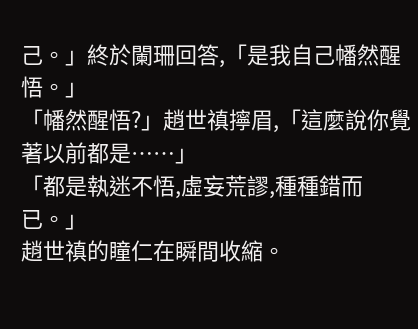己。」終於闌珊回答,「是我自己幡然醒悟。」
「幡然醒悟?」趙世禛擰眉,「這麼說你覺著以前都是……」
「都是執迷不悟,虛妄荒謬,種種錯而已。」
趙世禛的瞳仁在瞬間收縮。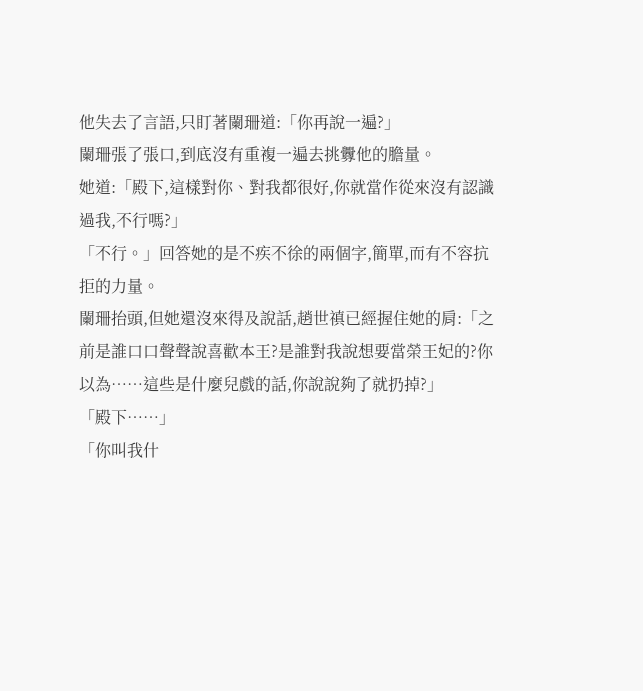他失去了言語,只盯著闌珊道:「你再說一遍?」
闌珊張了張口,到底沒有重複一遍去挑釁他的膽量。
她道:「殿下,這樣對你、對我都很好,你就當作從來沒有認識過我,不行嗎?」
「不行。」回答她的是不疾不徐的兩個字,簡單,而有不容抗拒的力量。
闌珊抬頭,但她還沒來得及說話,趙世禛已經握住她的肩:「之前是誰口口聲聲說喜歡本王?是誰對我說想要當榮王妃的?你以為……這些是什麼兒戲的話,你說說夠了就扔掉?」
「殿下……」
「你叫我什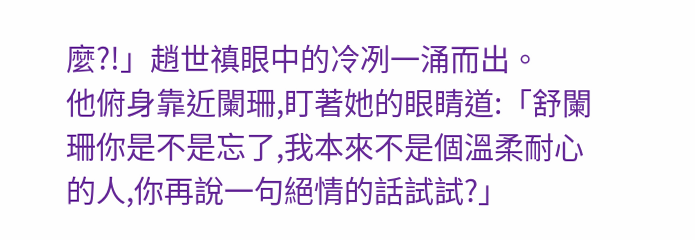麼?!」趙世禛眼中的冷冽一涌而出。
他俯身靠近闌珊,盯著她的眼睛道:「舒闌珊你是不是忘了,我本來不是個溫柔耐心的人,你再說一句絕情的話試試?」